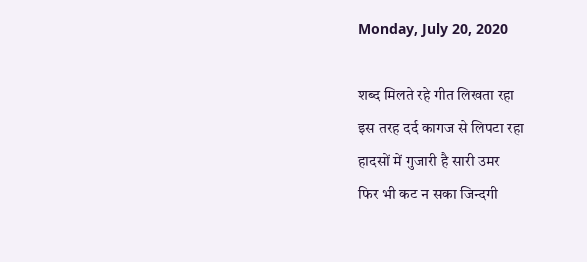Monday, July 20, 2020

शब्द मिलते रहे गीत लिखता रहा
इस तरह दर्द कागज से लिपटा रहा
हादसों में गुजारी है सारी उमर
फिर भी कट न सका जिन्दगी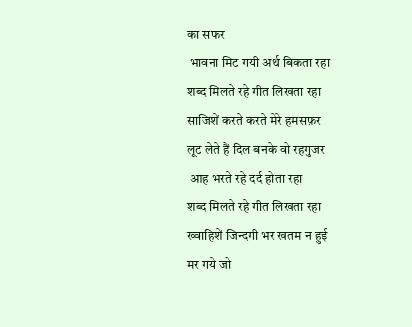का सफर
 भावना मिट गयी अर्थ बिकता रहा
शब्द मिलते रहे गीत लिखता रहा
साजिशें करते करते मेरे हमसफ़र
लूट लेते हैं दिल बनके वो रहगुजर
 आह भरते रहे दर्द होता रहा
शब्द मिलते रहे गीत लिखता रहा
ख्वाहिशें जिन्दगी भर खतम न हुई
मर गये जो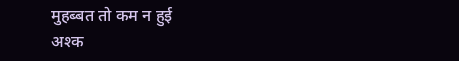मुहब्बत तो कम न हुई
अश्क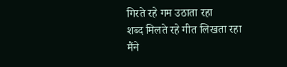गिरते रहे गम उठाता रहा
शब्द मिलते रहे गीत लिखता रहा
मैंने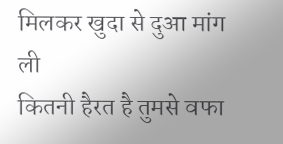मिलकर खुदा से दुआ मांग ली
कितनी हैरत है तुमसे वफा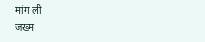मांग ली
जख्म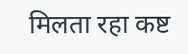मिलता रहा कष्ट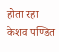होता रहा
केशव पण्डित